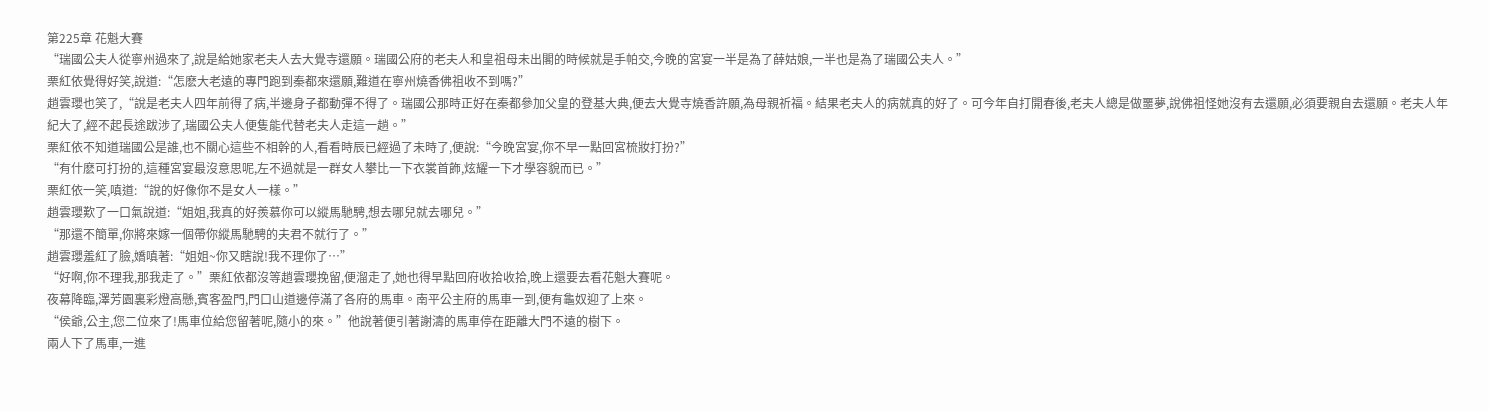第225章 花魁大賽
“瑞國公夫人從寧州過來了,說是給她家老夫人去大覺寺還願。瑞國公府的老夫人和皇祖母未出閣的時候就是手帕交,今晚的宮宴一半是為了薛姑娘,一半也是為了瑞國公夫人。”
栗紅依覺得好笑,說道:“怎麽大老遠的專門跑到秦都來還願,難道在寧州燒香佛祖收不到嗎?”
趙雲瓔也笑了,“說是老夫人四年前得了病,半邊身子都動彈不得了。瑞國公那時正好在秦都參加父皇的登基大典,便去大覺寺燒香許願,為母親祈福。結果老夫人的病就真的好了。可今年自打開春後,老夫人總是做噩夢,說佛祖怪她沒有去還願,必須要親自去還願。老夫人年紀大了,經不起長途跋涉了,瑞國公夫人便隻能代替老夫人走這一趟。”
栗紅依不知道瑞國公是誰,也不關心這些不相幹的人,看看時辰已經過了未時了,便說:“今晚宮宴,你不早一點回宮梳妝打扮?”
“有什麽可打扮的,這種宮宴最沒意思呢,左不過就是一群女人攀比一下衣裳首飾,炫耀一下才學容貌而已。”
栗紅依一笑,嗔道:“說的好像你不是女人一樣。”
趙雲瓔歎了一口氣說道:“姐姐,我真的好羨慕你可以縱馬馳騁,想去哪兒就去哪兒。”
“那還不簡單,你將來嫁一個帶你縱馬馳騁的夫君不就行了。”
趙雲瓔羞紅了臉,嬌嗔著:“姐姐~你又瞎說!我不理你了…”
“好啊,你不理我,那我走了。”栗紅依都沒等趙雲瓔挽留,便溜走了,她也得早點回府收拾收拾,晚上還要去看花魁大賽呢。
夜幕降臨,澤芳園裏彩燈高懸,賓客盈門,門口山道邊停滿了各府的馬車。南平公主府的馬車一到,便有龜奴迎了上來。
“侯爺,公主,您二位來了!馬車位給您留著呢,隨小的來。”他說著便引著謝濤的馬車停在距離大門不遠的樹下。
兩人下了馬車,一進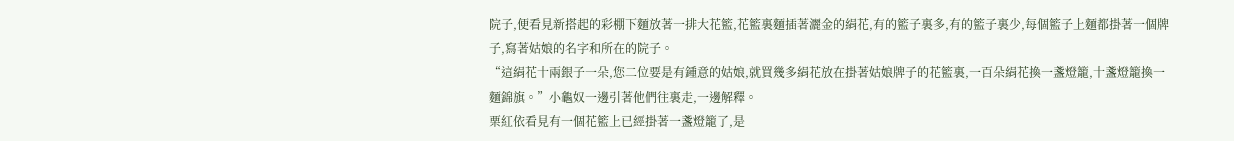院子,便看見新搭起的彩棚下麵放著一排大花籃,花籃裏麵插著灑金的絹花,有的籃子裏多,有的籃子裏少,每個籃子上麵都掛著一個牌子,寫著姑娘的名字和所在的院子。
“這絹花十兩銀子一朵,您二位要是有鍾意的姑娘,就買幾多絹花放在掛著姑娘牌子的花籃裏,一百朵絹花換一盞燈籠,十盞燈籠換一麵錦旗。”小龜奴一邊引著他們往裏走,一邊解釋。
栗紅依看見有一個花籃上已經掛著一盞燈籠了,是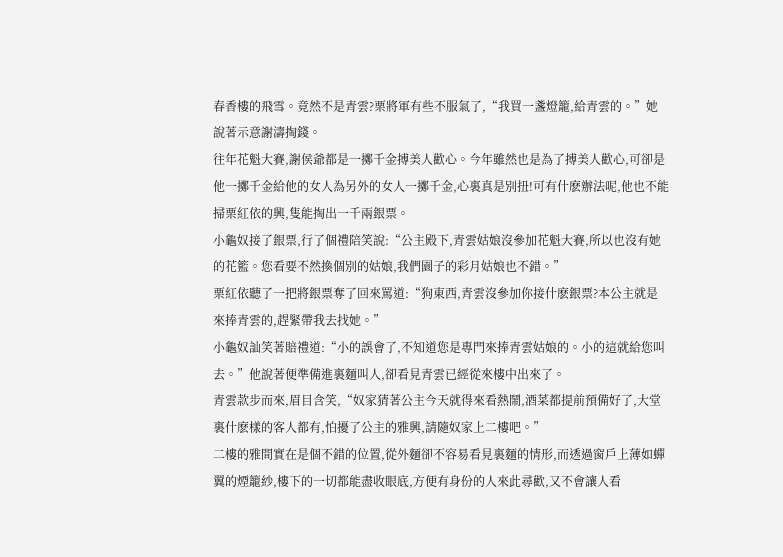春香樓的飛雪。竟然不是青雲?栗將軍有些不服氣了,“我買一盞燈籠,給青雲的。”她說著示意謝濤掏錢。
往年花魁大賽,謝侯爺都是一擲千金搏美人歡心。今年雖然也是為了搏美人歡心,可卻是他一擲千金給他的女人為另外的女人一擲千金,心裏真是別扭!可有什麽辦法呢,他也不能掃栗紅依的興,隻能掏出一千兩銀票。
小龜奴接了銀票,行了個禮陪笑說:“公主殿下,青雲姑娘沒參加花魁大賽,所以也沒有她的花籃。您看要不然換個別的姑娘,我們園子的彩月姑娘也不錯。”
栗紅依聽了一把將銀票奪了回來罵道:“狗東西,青雲沒參加你接什麽銀票?本公主就是來捧青雲的,趕緊帶我去找她。”
小龜奴訕笑著賠禮道:“小的誤會了,不知道您是專門來捧青雲姑娘的。小的這就給您叫去。”他說著便準備進裏麵叫人,卻看見青雲已經從來樓中出來了。
青雲款步而來,眉目含笑,“奴家猜著公主今天就得來看熱鬧,酒菜都提前預備好了,大堂裏什麽樣的客人都有,怕擾了公主的雅興,請隨奴家上二樓吧。”
二樓的雅間實在是個不錯的位置,從外麵卻不容易看見裏麵的情形,而透過窗戶上薄如蟬翼的煙籠紗,樓下的一切都能盡收眼底,方便有身份的人來此尋歡,又不會讓人看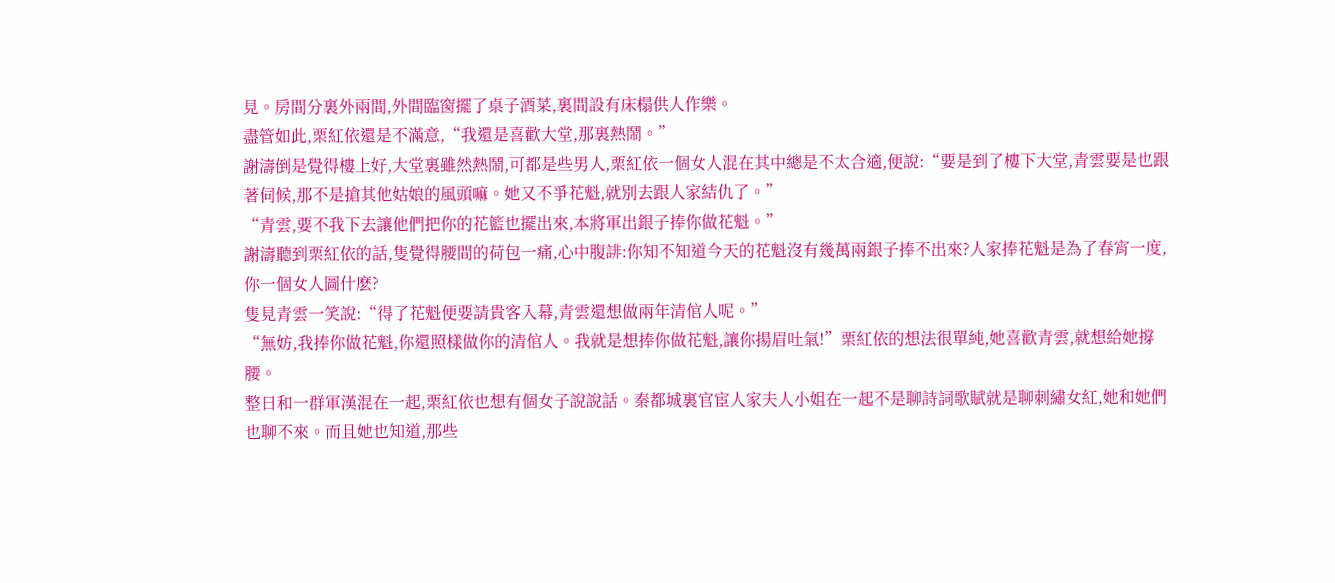見。房間分裏外兩間,外間臨窗擺了桌子酒菜,裏間設有床榻供人作樂。
盡管如此,栗紅依還是不滿意,“我還是喜歡大堂,那裏熱鬧。”
謝濤倒是覺得樓上好,大堂裏雖然熱鬧,可都是些男人,栗紅依一個女人混在其中總是不太合適,便說:“要是到了樓下大堂,青雲要是也跟著伺候,那不是搶其他姑娘的風頭嘛。她又不爭花魁,就別去跟人家結仇了。”
“青雲,要不我下去讓他們把你的花籃也擺出來,本將軍出銀子捧你做花魁。”
謝濤聽到栗紅依的話,隻覺得腰間的荷包一痛,心中腹誹:你知不知道今天的花魁沒有幾萬兩銀子捧不出來?人家捧花魁是為了春宵一度,你一個女人圖什麽?
隻見青雲一笑說:“得了花魁便要請貴客入幕,青雲還想做兩年清倌人呢。”
“無妨,我捧你做花魁,你還照樣做你的清倌人。我就是想捧你做花魁,讓你揚眉吐氣!”栗紅依的想法很單純,她喜歡青雲,就想給她撐腰。
整日和一群軍漢混在一起,栗紅依也想有個女子說說話。秦都城裏官宦人家夫人小姐在一起不是聊詩詞歌賦就是聊刺繡女紅,她和她們也聊不來。而且她也知道,那些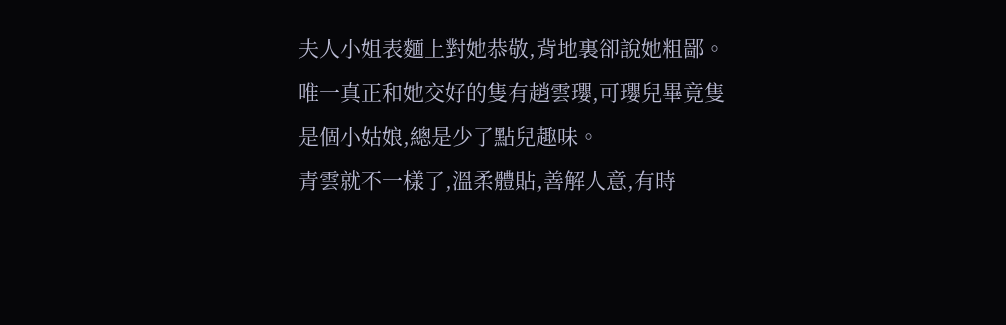夫人小姐表麵上對她恭敬,背地裏卻說她粗鄙。唯一真正和她交好的隻有趙雲瓔,可瓔兒畢竟隻是個小姑娘,總是少了點兒趣味。
青雲就不一樣了,溫柔體貼,善解人意,有時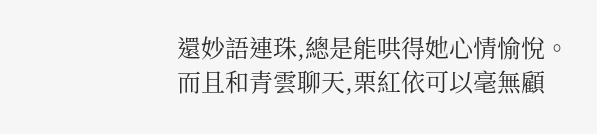還妙語連珠,總是能哄得她心情愉悅。而且和青雲聊天,栗紅依可以毫無顧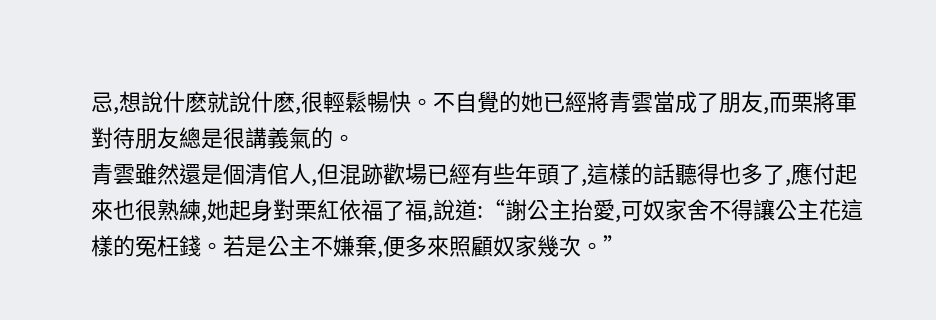忌,想說什麽就說什麽,很輕鬆暢快。不自覺的她已經將青雲當成了朋友,而栗將軍對待朋友總是很講義氣的。
青雲雖然還是個清倌人,但混跡歡場已經有些年頭了,這樣的話聽得也多了,應付起來也很熟練,她起身對栗紅依福了福,說道:“謝公主抬愛,可奴家舍不得讓公主花這樣的冤枉錢。若是公主不嫌棄,便多來照顧奴家幾次。”